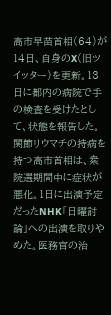高市早苗首相(64)が14日、自身のX(旧ツイッター)を更新。13日に都内の病院で手の検査を受けたとして、状態を報告した。
関節リウマチの持病を持つ高市首相は、衆院選期間中に症状が悪化。1日に出演予定だったNHK「日曜討論」への出演を取りやめた。医務官の治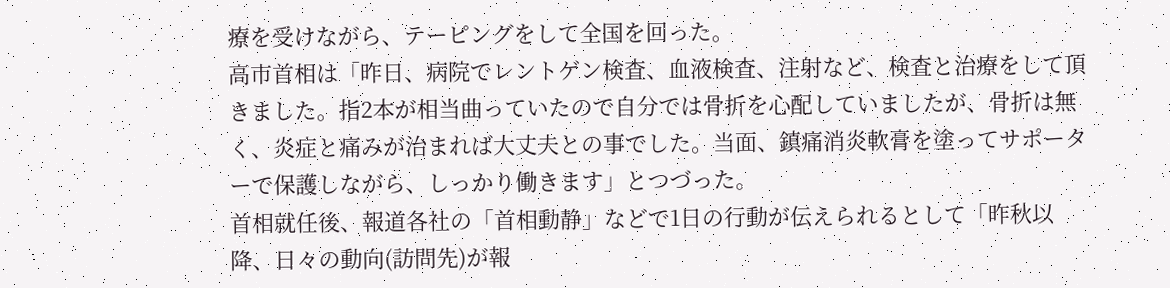療を受けながら、テーピングをして全国を回った。
高市首相は「昨日、病院でレントゲン検査、血液検査、注射など、検査と治療をして頂きました。指2本が相当曲っていたので自分では骨折を心配していましたが、骨折は無く、炎症と痛みが治まれば大丈夫との事でした。当面、鎮痛消炎軟膏を塗ってサポーターで保護しながら、しっかり働きます」とつづった。
首相就任後、報道各社の「首相動静」などで1日の行動が伝えられるとして「昨秋以降、日々の動向(訪問先)が報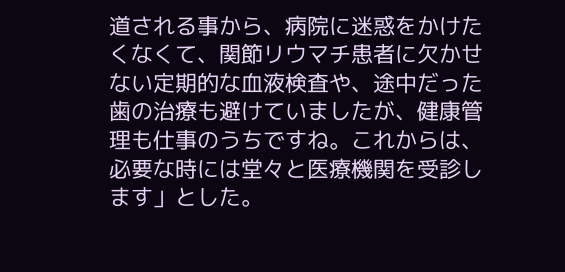道される事から、病院に迷惑をかけたくなくて、関節リウマチ患者に欠かせない定期的な血液検査や、途中だった歯の治療も避けていましたが、健康管理も仕事のうちですね。これからは、必要な時には堂々と医療機関を受診します」とした。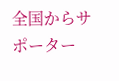全国からサポーター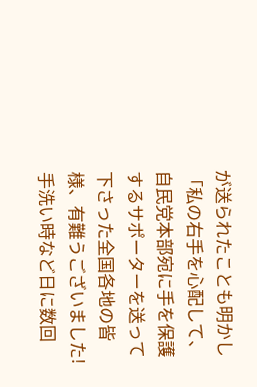が送られたことも明かし「私の右手を心配して、自民党本部宛に手を保護するサポーターを送って下さった全国各地の皆様、有難うございました!手洗い時など日に数回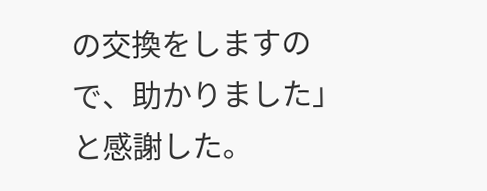の交換をしますので、助かりました」と感謝した。